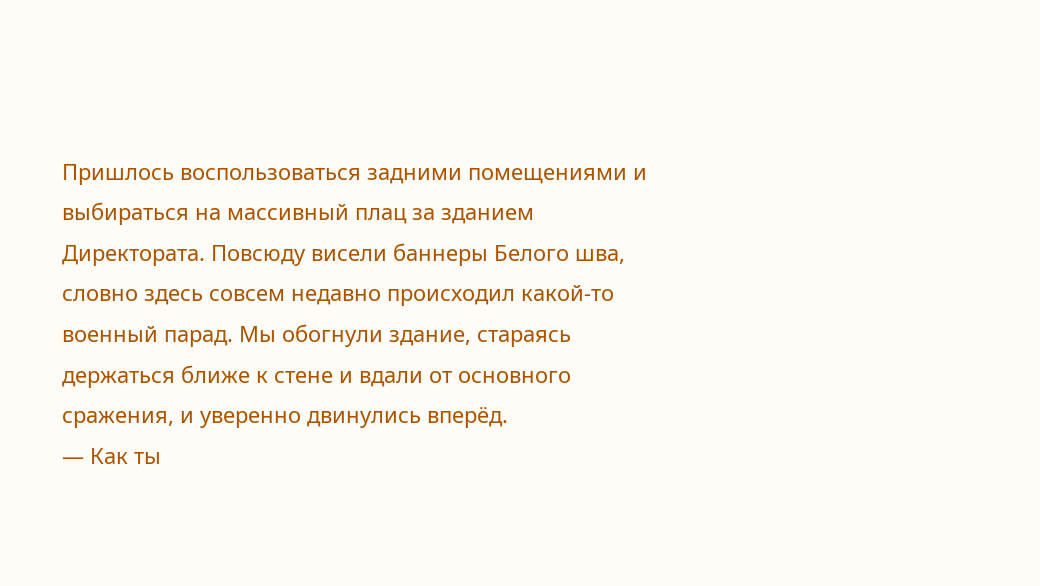Пришлось воспользоваться задними помещениями и выбираться на массивный плац за зданием Директората. Повсюду висели баннеры Белого шва, словно здесь совсем недавно происходил какой-то военный парад. Мы обогнули здание, стараясь держаться ближе к стене и вдали от основного сражения, и уверенно двинулись вперёд.
— Как ты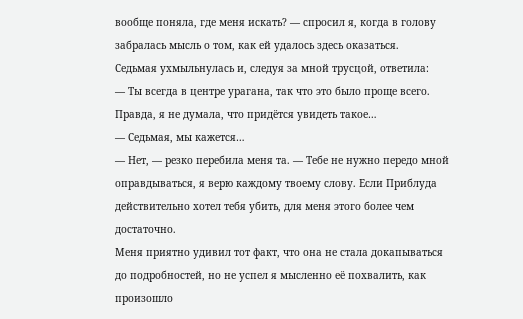вообще поняла, где меня искать? — спросил я, когда в голову забралась мысль о том, как ей удалось здесь оказаться.
Седьмая ухмыльнулась и, следуя за мной трусцой, ответила:
— Ты всегда в центре урагана, так что это было проще всего. Правда, я не думала, что придётся увидеть такое…
— Седьмая, мы кажется…
— Нет, — резко перебила меня та. — Тебе не нужно передо мной оправдываться, я верю каждому твоему слову. Если Приблуда действительно хотел тебя убить, для меня этого более чем достаточно.
Меня приятно удивил тот факт, что она не стала докапываться до подробностей, но не успел я мысленно её похвалить, как произошло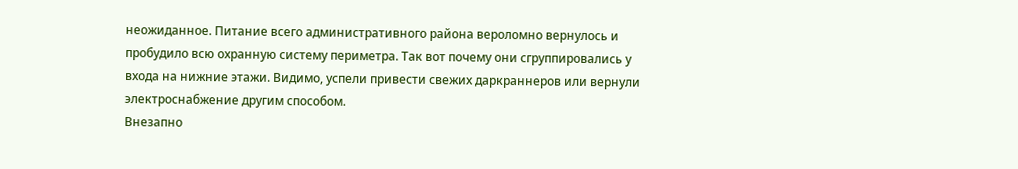неожиданное. Питание всего административного района вероломно вернулось и пробудило всю охранную систему периметра. Так вот почему они сгруппировались у входа на нижние этажи. Видимо, успели привести свежих даркраннеров или вернули электроснабжение другим способом.
Внезапно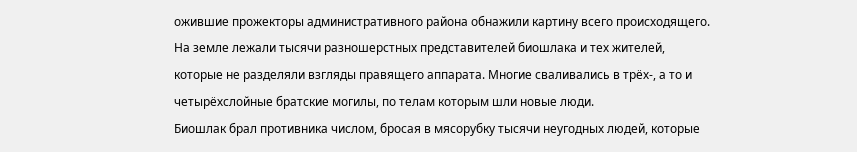ожившие прожекторы административного района обнажили картину всего происходящего. На земле лежали тысячи разношерстных представителей биошлака и тех жителей, которые не разделяли взгляды правящего аппарата. Многие сваливались в трёх-, а то и четырёхслойные братские могилы, по телам которым шли новые люди.
Биошлак брал противника числом, бросая в мясорубку тысячи неугодных людей, которые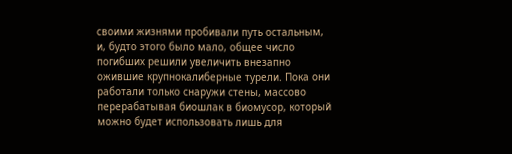своими жизнями пробивали путь остальным, и, будто этого было мало, общее число погибших решили увеличить внезапно ожившие крупнокалиберные турели. Пока они работали только снаружи стены, массово перерабатывая биошлак в биомусор, который можно будет использовать лишь для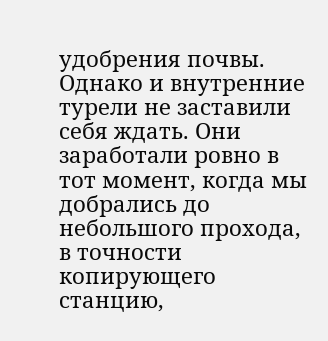удобрения почвы.
Однако и внутренние турели не заставили себя ждать. Они заработали ровно в тот момент, когда мы добрались до небольшого прохода, в точности копирующего станцию,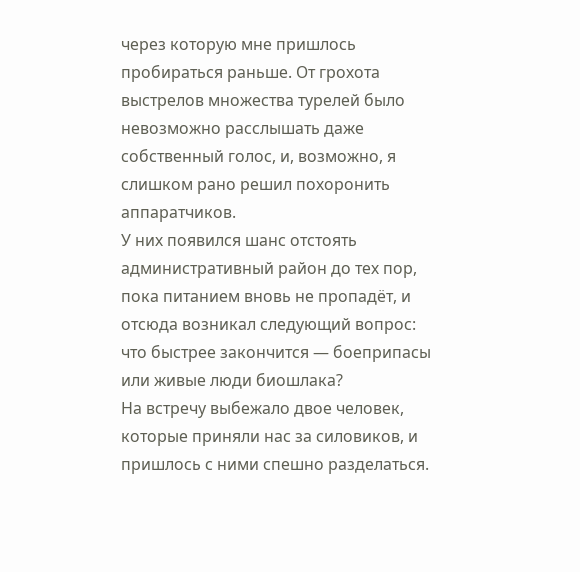через которую мне пришлось пробираться раньше. От грохота выстрелов множества турелей было невозможно расслышать даже собственный голос, и, возможно, я слишком рано решил похоронить аппаратчиков.
У них появился шанс отстоять административный район до тех пор, пока питанием вновь не пропадёт, и отсюда возникал следующий вопрос: что быстрее закончится — боеприпасы или живые люди биошлака?
На встречу выбежало двое человек, которые приняли нас за силовиков, и пришлось с ними спешно разделаться.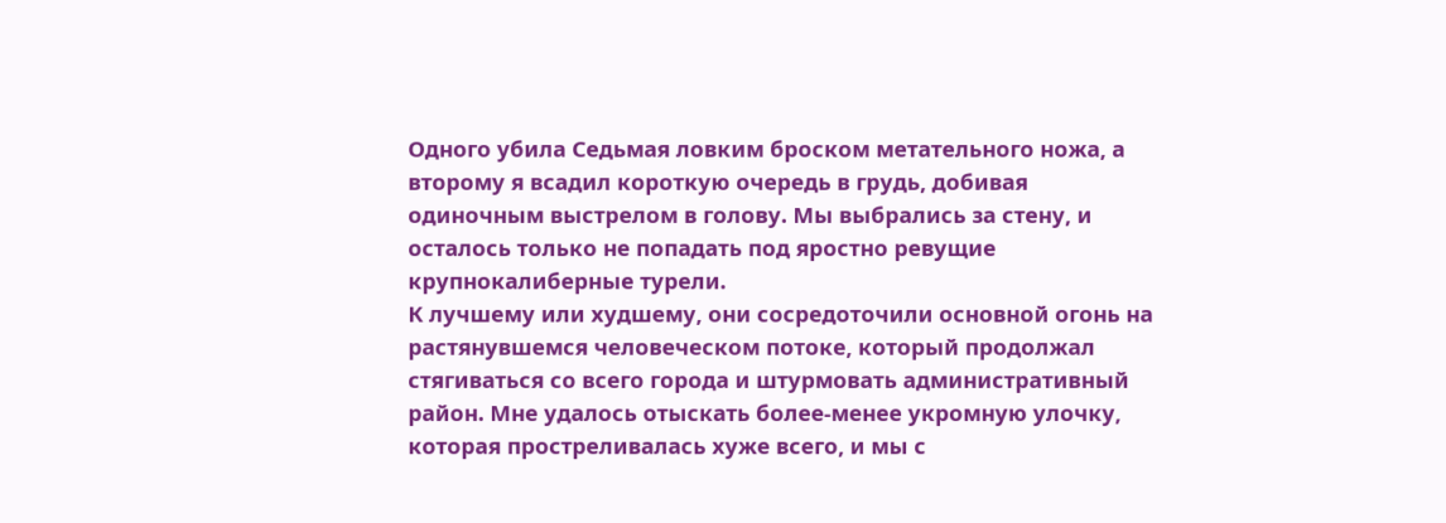Одного убила Седьмая ловким броском метательного ножа, а второму я всадил короткую очередь в грудь, добивая одиночным выстрелом в голову. Мы выбрались за стену, и осталось только не попадать под яростно ревущие крупнокалиберные турели.
К лучшему или худшему, они сосредоточили основной огонь на растянувшемся человеческом потоке, который продолжал стягиваться со всего города и штурмовать административный район. Мне удалось отыскать более-менее укромную улочку, которая простреливалась хуже всего, и мы с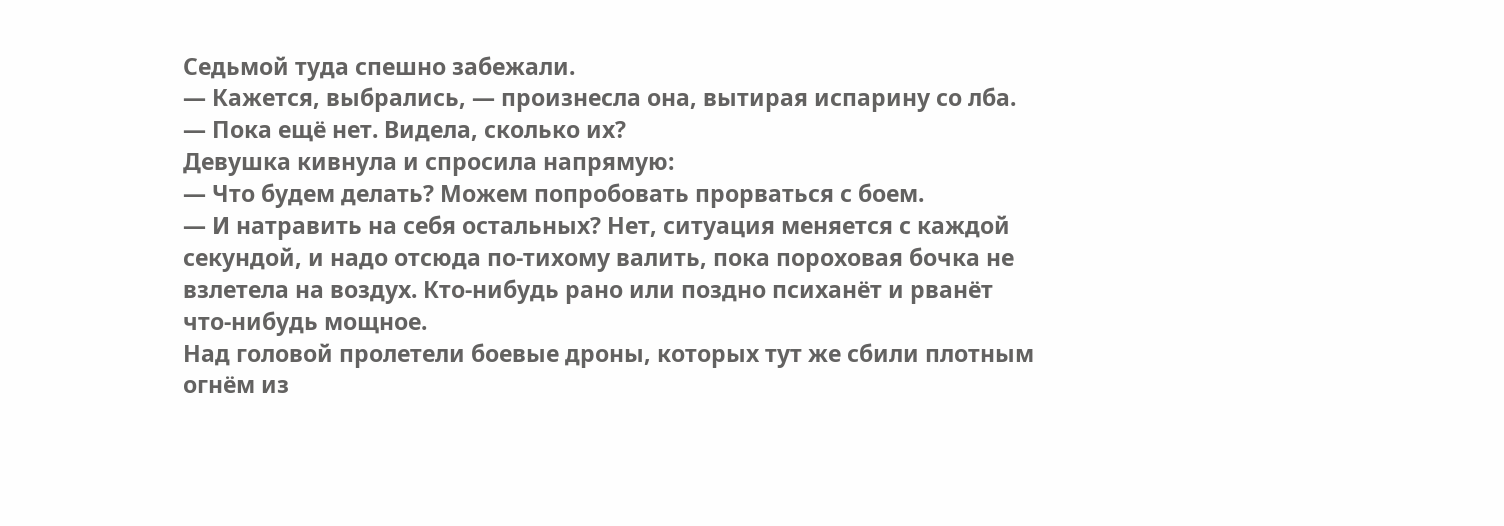Седьмой туда спешно забежали.
— Кажется, выбрались, — произнесла она, вытирая испарину со лба.
— Пока ещё нет. Видела, сколько их?
Девушка кивнула и спросила напрямую:
— Что будем делать? Можем попробовать прорваться с боем.
— И натравить на себя остальных? Нет, ситуация меняется с каждой секундой, и надо отсюда по-тихому валить, пока пороховая бочка не взлетела на воздух. Кто-нибудь рано или поздно психанёт и рванёт что-нибудь мощное.
Над головой пролетели боевые дроны, которых тут же сбили плотным огнём из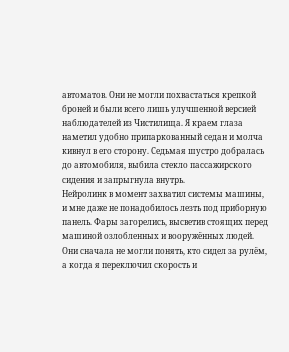автоматов. Они не могли похвастаться крепкой броней и были всего лишь улучшенной версией наблюдателей из Чистилища. Я краем глаза наметил удобно припаркованный седан и молча кивнул в его сторону. Седьмая шустро добралась до автомобиля, выбила стекло пассажирского сидения и запрыгнула внутрь.
Нейролинк в момент захватил системы машины, и мне даже не понадобилось лезть под приборную панель. Фары загорелись, высветив стоящих перед машиной озлобленных и вооружённых людей. Они сначала не могли понять, кто сидел за рулём, а когда я переключил скорость и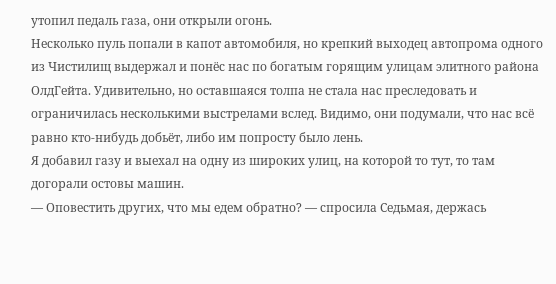утопил педаль газа, они открыли огонь.
Несколько пуль попали в капот автомобиля, но крепкий выходец автопрома одного из Чистилищ выдержал и понёс нас по богатым горящим улицам элитного района ОлдГейта. Удивительно, но оставшаяся толпа не стала нас преследовать и ограничилась несколькими выстрелами вслед. Видимо, они подумали, что нас всё равно кто-нибудь добьёт, либо им попросту было лень.
Я добавил газу и выехал на одну из широких улиц, на которой то тут, то там догорали остовы машин.
— Оповестить других, что мы едем обратно? — спросила Седьмая, держась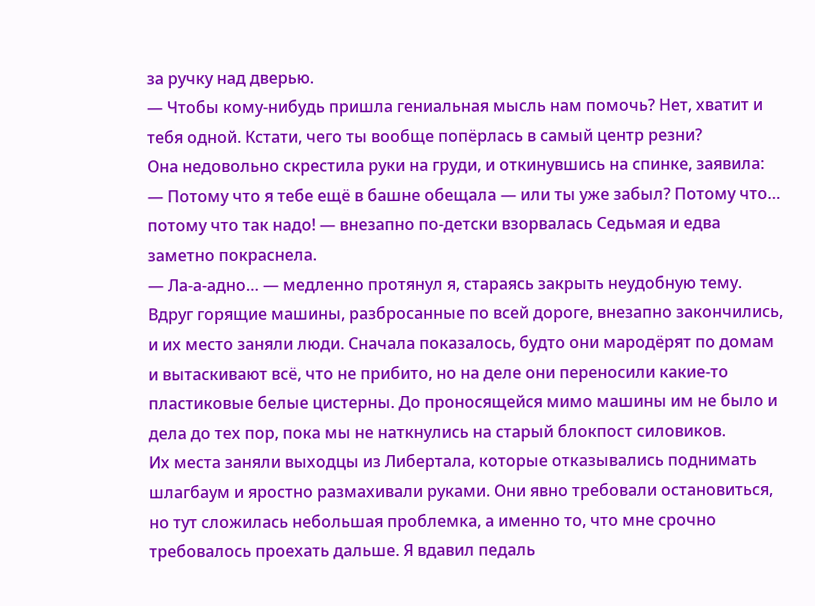за ручку над дверью.
— Чтобы кому-нибудь пришла гениальная мысль нам помочь? Нет, хватит и тебя одной. Кстати, чего ты вообще попёрлась в самый центр резни?
Она недовольно скрестила руки на груди, и откинувшись на спинке, заявила:
— Потому что я тебе ещё в башне обещала — или ты уже забыл? Потому что… потому что так надо! — внезапно по-детски взорвалась Седьмая и едва заметно покраснела.
— Ла-а-адно… — медленно протянул я, стараясь закрыть неудобную тему.
Вдруг горящие машины, разбросанные по всей дороге, внезапно закончились, и их место заняли люди. Сначала показалось, будто они мародёрят по домам и вытаскивают всё, что не прибито, но на деле они переносили какие-то пластиковые белые цистерны. До проносящейся мимо машины им не было и дела до тех пор, пока мы не наткнулись на старый блокпост силовиков.
Их места заняли выходцы из Либертала, которые отказывались поднимать шлагбаум и яростно размахивали руками. Они явно требовали остановиться, но тут сложилась небольшая проблемка, а именно то, что мне срочно требовалось проехать дальше. Я вдавил педаль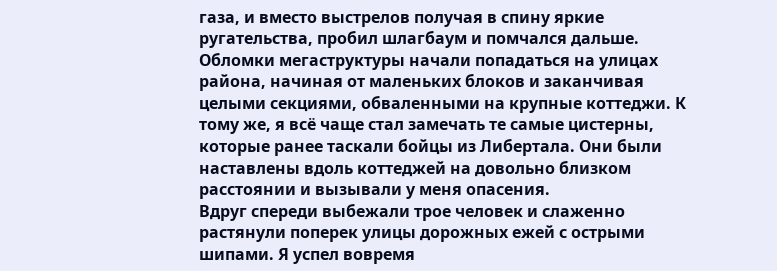газа, и вместо выстрелов получая в спину яркие ругательства, пробил шлагбаум и помчался дальше.
Обломки мегаструктуры начали попадаться на улицах района, начиная от маленьких блоков и заканчивая целыми секциями, обваленными на крупные коттеджи. К тому же, я всё чаще стал замечать те самые цистерны, которые ранее таскали бойцы из Либертала. Они были наставлены вдоль коттеджей на довольно близком расстоянии и вызывали у меня опасения.
Вдруг спереди выбежали трое человек и слаженно растянули поперек улицы дорожных ежей с острыми шипами. Я успел вовремя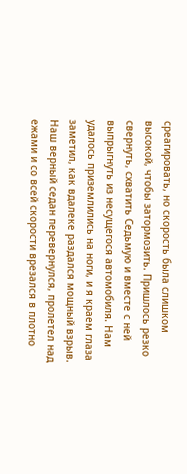среагировать, но скорость была слишком высокой, чтобы затормозить. Пришлось резко свернуть, схватить Седьмую и вместе с ней выпрыгнуть из несущегося автомобиля. Нам удалось приземлились на ноги, и я краем глаза заметил, как вдалеке раздался мощный взрыв.
Наш верный седан перевернулся, пролетел над ежами и со всей скорости врезался в плотно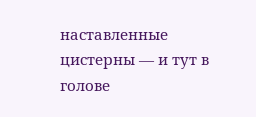наставленные цистерны — и тут в голове